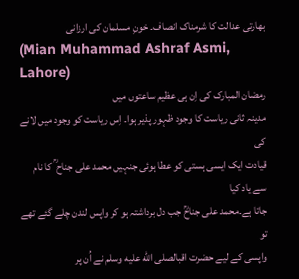بھارتی عدالت کا شرمناک انصاف۔ خونِ مسلمان کی ارزانی
(Mian Muhammad Ashraf Asmi, Lahore)
رمضان المبارک کی اِن ہی عظیم ساعتوں میں
مدینہ ثانی ریاست کا وجود ظہور پذیر ہوا۔ اِس ریاست کو وجود میں لانے کی
قیادت ایک ایسی ہستی کو عطا ہوئی جنہیں محمد علی جناح ؒ کا نام سے یاد کیا
جاتا ہے۔محمد علی جناحؒ جب دل برداشتہ ہو کر واپس لندن چلے گئے تھے تو
واپسی کے لیے حضرت اقبالصلى الله عليه وسلم نے اُن پر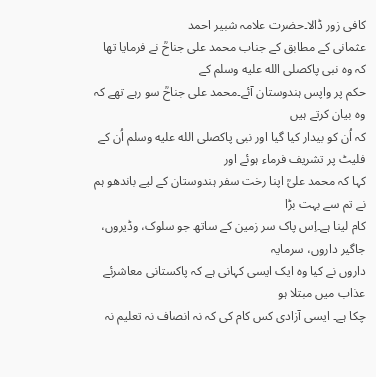کافی زور ڈالا۔حضرت علامہ شبیر احمد
عثمانی کے مطابق کے جناب محمد علی جناحؒ نے فرمایا تھا کہ وہ نبی پاکصلى الله عليه وسلم کے
حکم پر واپس ہندوستان آئے۔محمد علی جناحؒ سو رہے تھے کہ وہ بیان کرتے ہیں
کہ اُن کو بیدار کیا گیا اور نبی پاکصلى الله عليه وسلم اُن کے فلیٹ پر تشریف فرماء ہوئے اور
کہا کہ محمد علیؒ اپنا رخت سفر ہندوستان کے لیے باندھو ہم نے تم سے بہت بڑا
کام لینا ہے۔اِس پاک سر زمین کے ساتھ جو سلوک، وڈیروں، جاگیر داروں، سرمایہ
داروں نے کیا وہ ایک ایسی کہانی ہے کہ پاکستانی معاشرئے عذاب میں مبتلا ہو
چکا ہے۔ ایسی آزادی کس کام کی کہ نہ انصاف نہ تعلیم نہ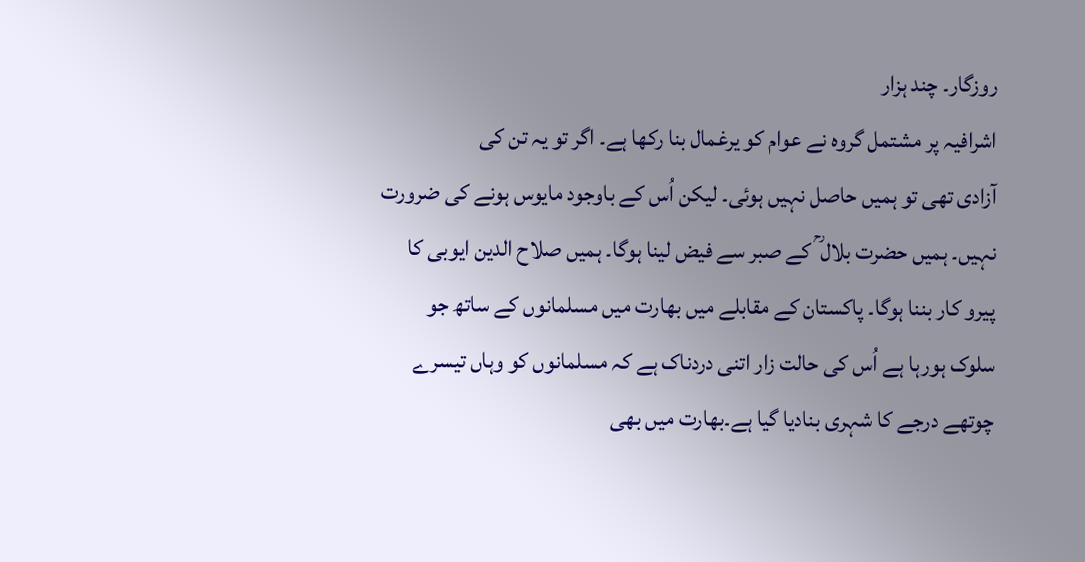روزگار۔ چند ہزار
اشرافیہ پر مشتمل گروہ نے عوام کو یرغمال بنا رکھا ہے۔ اگر تو یہ تن کی
آزادی تھی تو ہمیں حاصل نہیں ہوئی۔ لیکن اُس کے باوجود مایوس ہونے کی ضرورت
نہیں۔ ہمیں حضرت بلال ؒ کے صبر سے فیض لینا ہوگا۔ ہمیں صلاح الدین ایوبی کا
پیرو کار بننا ہوگا۔ پاکستان کے مقابلے میں بھارت میں مسلمانوں کے ساتھ جو
سلوک ہورہا ہے اُس کی حالت زار اتنی دردناک ہے کہ مسلمانوں کو وہاں تیسرے
چوتھے درجے کا شہری بنادیا گیا ہے۔بھارت میں بھی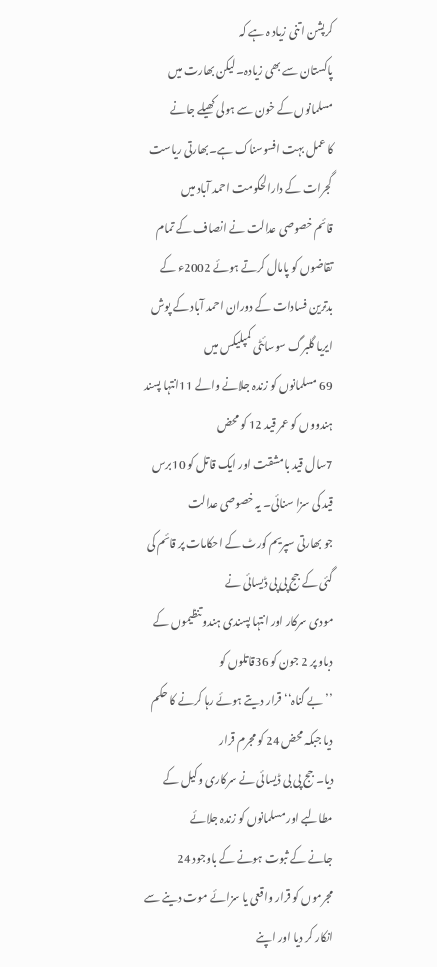کرپشن اتنی زیاد ہ ہے کہ
پاکستان سے بھی زیادہ۔ لیکن بھارت میں مسلمانوں کے خون سے ہولی کھیلے جانے
کا عمل بہت افسوسناک ہے۔بھارتی ریاست گجرات کے دارالحکومت احمد آباد میں
قائم خصوصی عدالت نے انصاف کے تمام تقاضوں کو پامال کرتے ہوئے 2002ء کے
بدترین فسادات کے دوران احمد آباد کے پوش ایریا گلبرگ سوسائٹی کمپلیکس میں
69 مسلمانوں کو زندہ جلانے والے 11انتہا پسند ہندووں کو عمر قید 12 کو محض
7سال قید بامشقت اور ایک قاتل کو 10برس قید کی سزا سنائی۔ یہ خصوصی عدالت
جو بھارتی سپریم کورٹ کے احکامات پر قائم کی گئی کے جج پی پی ڈیسائی نے
مودی سرکار اور انتہا پسندی ہندو تنظیموں کے دباو پر 2 جون کو 36قاتلوں کو
’’بے گناہ‘‘ قرار دیتے ہوئے رہا کرنے کا حکم دیا جبکہ محض 24 کو مجرم قرار
دیا۔ جج پی بی ڈیسائی نے سرکاری وکیل کے مطالبے اور مسلمانوں کو زندہ جلائے
جانے کے ثبوت ہونے کے باوجود 24 مجرموں کو قرار واقعی یا سزائے موت دینے سے
انکار کر دیا اور اپنے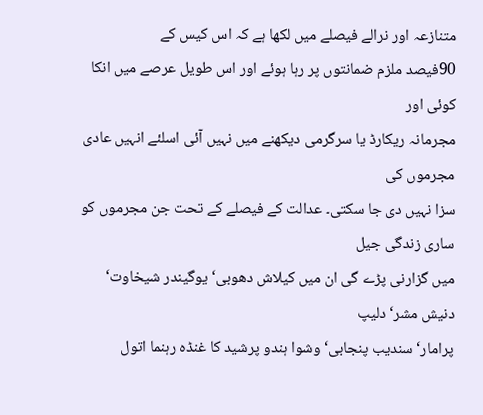متنازعہ اور نرالے فیصلے میں لکھا ہے کہ اس کیس کے
90فیصد ملزم ضمانتوں پر رہا ہوئے اور اس طویل عرصے میں انکا کوئی اور
مجرمانہ ریکارڈ یا سرگرمی دیکھنے میں نہیں آئی اسلئے انہیں عادی مجرموں کی
سزا نہیں دی جا سکتی۔ عدالت کے فیصلے کے تحت جن مجرموں کو ساری زندگی جیل
میں گزارنی پڑے گی ان میں کیلاش دھوبی‘ یوگیندر شیخاوت‘ دنیش مشر‘ دلیپ
پرامار‘ سندیب پنجابی‘ وشوا ہندو پرشید کا غنڈہ رہنما اتول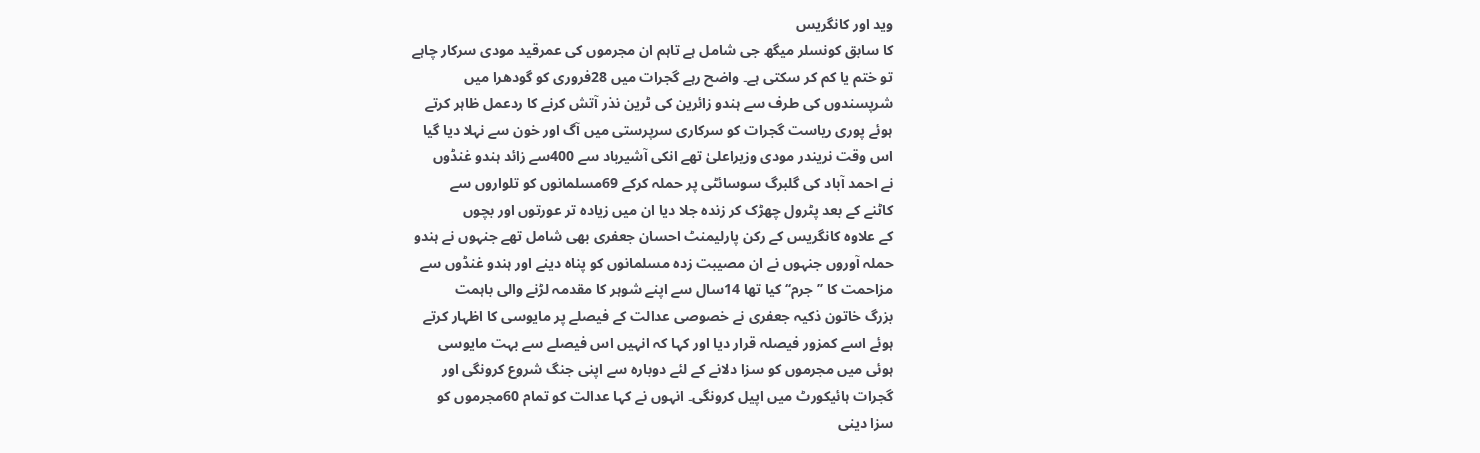وید اور کانگریس
کا سابق کونسلر میگھ جی شامل ہے تاہم ان مجرموں کی عمرقید مودی سرکار چاہے
تو ختم یا کم کر سکتی ہے۔ واضح رہے گجرات میں 28فروری کو گودھرا میں
شرپسندوں کی طرف سے ہندو زائرین کی ٹرین نذر آتش کرنے کا ردعمل ظاہر کرتے
ہوئے پوری ریاست گجرات کو سرکاری سرپرستی میں آگ اور خون سے نہلا دیا گیا
اس وقت نریندر مودی وزیراعلیٰ تھے انکی آشیرباد سے 400سے زائد ہندو غنڈوں
نے احمد آباد کی گلبرگ سوسائٹی پر حملہ کرکے 69مسلمانوں کو تلواروں سے
کاٹنے کے بعد پٹرول چھڑک کر زندہ جلا دیا ان میں زیادہ تر عورتوں اور بچوں
کے علاوہ کانگریس کے رکن پارلیمنٹ احسان جعفری بھی شامل تھے جنہوں نے ہندو
حملہ آوروں جنہوں نے ان مصیبت زدہ مسلمانوں کو پناہ دینے اور ہندو غنڈوں سے
مزاحمت کا ’’جرم‘‘ کیا تھا 14سال سے اپنے شوہر کا مقدمہ لڑنے والی باہمت
بزرگ خاتون ذکیہ جعفری نے خصوصی عدالت کے فیصلے پر مایوسی کا اظہار کرتے
ہوئے اسے کمزور فیصلہ قرار دیا اور کہا کہ انہیں اس فیصلے سے بہت مایوسی
ہوئی میں مجرموں کو سزا دلانے کے لئے دوبارہ سے اپنی جنگ شروع کرونگی اور
گجرات ہائیکورٹ میں اپیل کرونگی۔ انہوں نے کہا عدالت کو تمام 60مجرموں کو
سزا دینی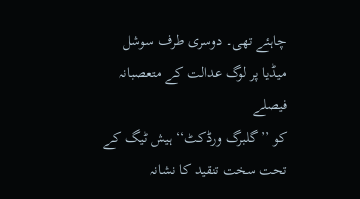چاہئے تھی۔ دوسری طرف سوشل میڈیا پر لوگ عدالت کے متعصبانہ فیصلے
کو ’’گلبرگ ورڈکٹ‘‘ ہیش ٹیگ کے تحت سخت تنقید کا نشانہ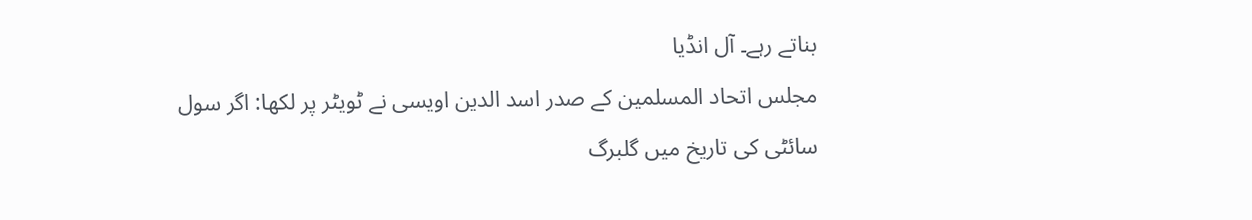بناتے رہے۔ آل انڈیا
مجلس اتحاد المسلمین کے صدر اسد الدین اویسی نے ٹویٹر پر لکھا: اگر سول
سائٹی کی تاریخ میں گلبرگ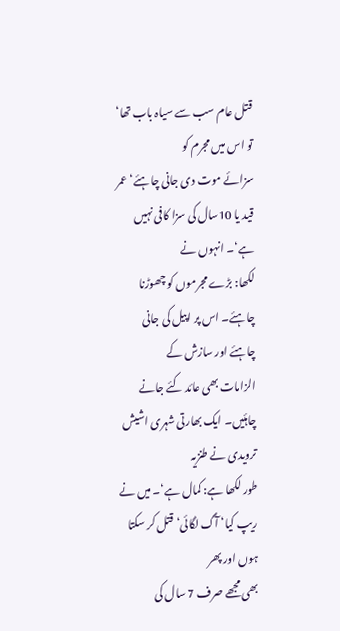قتل عام سب سے سیاہ باب تھا‘ تو اس میں مجرم کو
سزائے موت دی جانی چاہئے‘ عمر قید یا 10سال کی سزا کافی نہیں ہے‘۔ انہوں نے
لکھا: بڑے مجرموں کو چھوڑنا چاہئے۔ اس پر اپیل کی جانی چاہئے اور سازش کے
الزامات بھی عائد کئے جانے چاہئیں۔ ایک بھارتی شہری اشیش ترویدی نے طنزیہ
طور لکھا ہے: کمال ہے‘۔ میں نے ریپ کیا‘ آگ لگائی‘ قتل کر سکتا ہوں اور پھر
بھی مجھے صرف 7 سال کی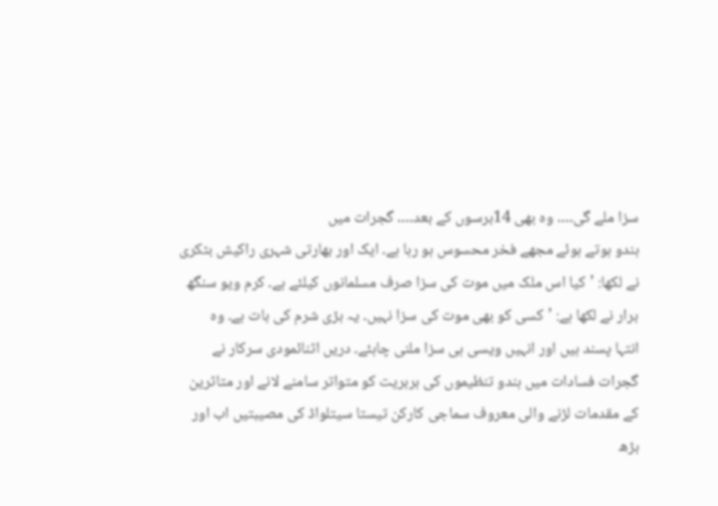سزا ملے گی․․․․ وہ بھی 14برسوں کے بعد․․․․ گجرات میں
ہندو ہوتے ہوئے مجھے فخر محسوس ہو رہا ہے۔ ایک اور بھارتی شہری راکیش بٹکری
نے لکھا: ’کیا اس ملک میں موت کی سزا صرف مسلمانوں کیلئے ہے۔ کرم ویو سنگھ
برار نے لکھا ہے: ’کسی کو بھی موت کی سزا نہیں۔ یہ بڑی شرم کی بات ہے۔ وہ
انتہا پسند ہیں اور انہیں ویسی ہی سزا ملنی چاہئے۔ دریں اثنائمودی سرکار نے
گجرات فسادات میں ہندو تنظیموں کی بربریت کو متواتر سامنے لانے اور متاثرین
کے مقدمات لڑنے والی معروف سماجی کارکن تیستا سیتلواڈ کی مصیبتیں اب اور
بڑھ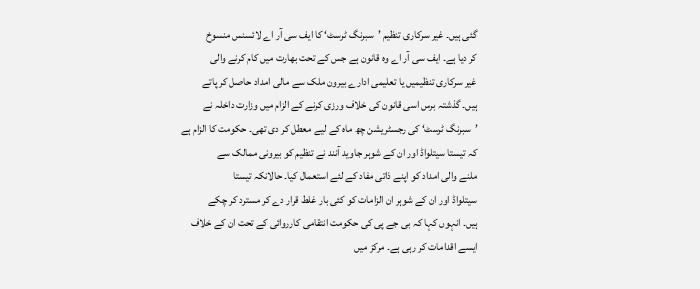گئی ہیں۔ غیر سرکاری تنظیم ’سبرنگ ٹرسٹ‘ کا ایف سی آر اے لائسنس منسوخ
کر دیا ہے۔ ایف سی آر اے وہ قانون ہے جس کے تحت بھارت میں کام کرنے والی
غیر سرکاری تنظیمیں یا تعلیمی ادارے بیرون ملک سے مالی امداد حاصل کر پاتے
ہیں۔ گذشتہ برس اسی قانون کی خلاف ورزی کرنے کے الزام میں وزارت داخلہ نے
’سبرنگ ٹرسٹ‘ کی رجسٹریشن چھ ماہ کے لیے معطل کر دی تھی۔ حکومت کا الزام ہے
کہ تیستا سیتلواڈ اور ان کے شوہر جاوید آنند نے تنظیم کو بیرونی ممالک سے
ملنے والی امداد کو اپنے ذاتی مفاد کے لئے استعمال کیا۔ حالانکہ تیستا
سیتلواڈ اور ان کے شوہر ان الزامات کو کئی بار غلط قرار دے کر مسترد کر چکے
ہیں۔ انہوں کہا کہ بی جے پی کی حکومت انتقامی کارروائی کے تحت ان کے خلاف
ایسے اقدامات کر رہی ہے۔ مرکز میں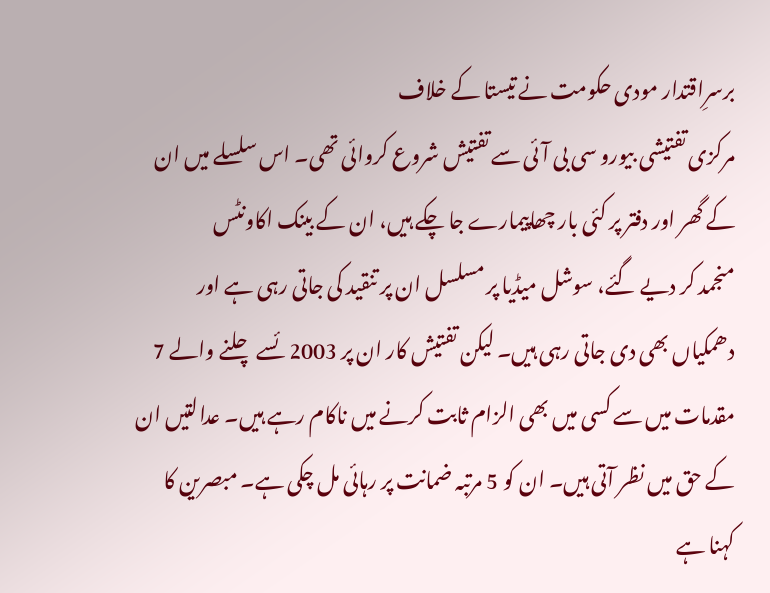برسرِاقتدار مودی حکومت نے تیستا کے خلاف
مرکزی تفتیشی بیورو سی بی آئی سے تفتیش شروع کروائی تھی۔ اس سلسلے میں ان
کے گھر اور دفتر پر کئی بار چھاپیمارے جا چکے ہیں، ان کے بینک اکاونٹس
منجمد کر دیے گئے، سوشل میڈیا پر مسلسل ان پر تنقید کی جاتی رہی ہے اور
دھمکیاں بھی دی جاتی رہی ہیں۔ لیکن تفتیش کار ان پر 2003 ئسے چلنے والے 7
مقدمات میں سے کسی میں بھی الزام ثابت کرنے میں ناکام رہے ہیں۔ عدالتیں ان
کے حق میں نظر آتی ہیں۔ ان کو 5 مرتبہ ضمانت پر رہائی مل چکی ہے۔ مبصرین کا
کہنا ہے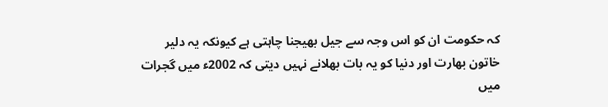کہ حکومت ان کو اس وجہ سے جیل بھیجنا چاہتی ہے کیونکہ یہ دلیر
خاتون بھارت اور دنیا کو یہ بات بھلانے نہیں دیتی کہ 2002ء میں گجرات میں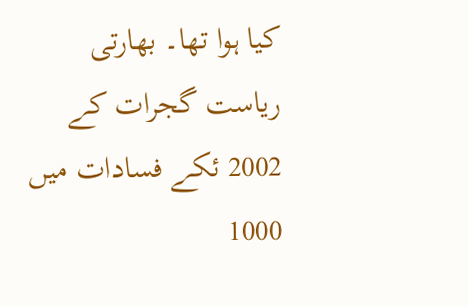کیا ہوا تھا۔ بھارتی ریاست گجرات کے 2002 ئکے فسادات میں 1000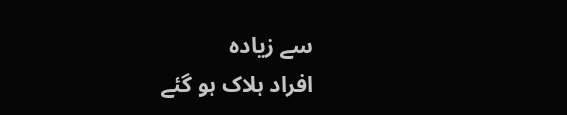سے زیادہ
افراد ہلاک ہو گئے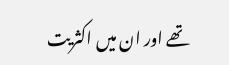تھے اور ان میں اکثریت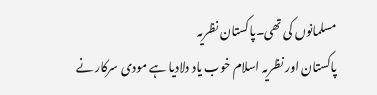مسلمانوں کی تھی۔پاکستان نظریہ
پاکستان اور نظریہ اسلام خوب یاد دلادیا ہے مودی سرکار نے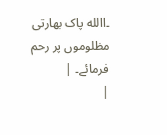۔االله پاک بھارتی
مظلوموں پر رحم فرمائے۔ |
|